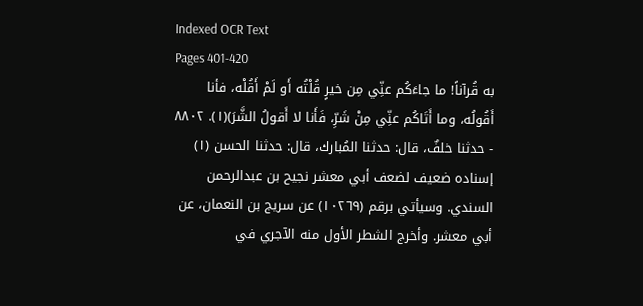Indexed OCR Text
Pages 401-420
به قُرآناً! ما جاءَكُم عنِّي مِن خيرٍ قُلْتُه أَو لَمْ أَقُلْه، فأنا أَقُولُه، وما أَتَاكُم عنِّي مِنْ شَرِّ، فَأَنا لا أَقولُ الشَّرَ)(١). ٨٨٠٢ - حدثنا خلفٌ، قال: حدثنا المُبارك، قال: حدثنا الحسن (١) إسناده ضعيف لضعف أبي معشر نجيح بن عبدالرحمن السندي. وسيأتي برقم (١٠٢٦٩) عن سريج بن النعمان، عن أبي معشر. وأخرج الشطر الأول منه الآجري في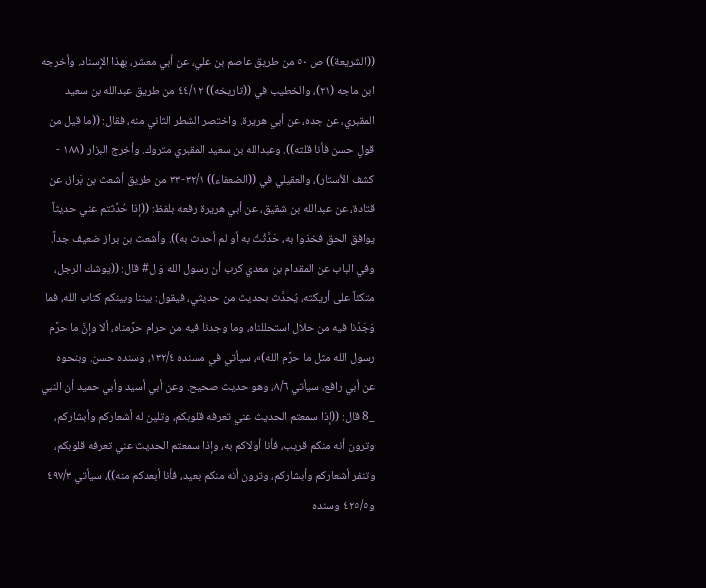((الشريعة)) ص ٥٠ من طريق عاصم بن علي، عن أبي معشر، بهذا الإِسناد. وأخرجه ابن ماجه (٢١)، والخطيب في ((تاريخه)) ٤٤/١٢ من طريق عبدالله بن سعيد المقبري، عن جده، عن أبي هريرة. واختصر الشطر الثاني منه، فقال: ((ما قيل من قولٍ حسن فأنا قلته)). وعبدالله بن سعيد المقبري متروك. وأخرج البزار (١٨٨ - كشف الأستار)، والعقيلي في ((الضعفاء)) ٣٢/١-٣٣ من طريق أشعث بن بَراز، عن قتادة، عن عبدالله بن شقيق، عن أبي هريرة رفعه بلفظ: ((إذا حُدِّثتم عني حديثاً يوافق الحق فخذوا به، حَدَّثْتُ به أو لم أحدث به)). وأشعث بن براز ضعيف جداً. وفي الباب عن المقدام بن معدي كرب أن رسول الله وَ ل# قال: ((يوشك الرجل، متكئاً على أريكته، يُحدَّث بحديث من حديثي، فيقول: بيننا وبينكم كتاب الله، فما وَجَدْنا فيه من حلال استحللناه، وما وجدنا فيه من حرام حرَّمناه، ألا وإنَّ ما حرَّم رسول الله مثل ما حرَّم الله)»، سيأتي في مسنده ١٣٢/٤، وسنده حسن. وبنحوه عن أبي رافع، سيأتي ٨/٦، وهو حديث صحيح. وعن أبي أسيد وأبي حميد أن النبي _8 قال: ((إذا سمعتم الحديث عني تعرفه قلوبكم، وتلين له أشعاركم وأبشاركم، وترون أنه منكم قريب، فأنا أولاكم به، وإذا سمعتم الحديث عني تعرفه قلوبكم، وتنفر أشعاركم وأبشاركم، وترون أنه منكم بعيد، فأنا أبعدكم منه))، سيأتي ٤٩٧/٣ و٤٢٥/٥ وسنده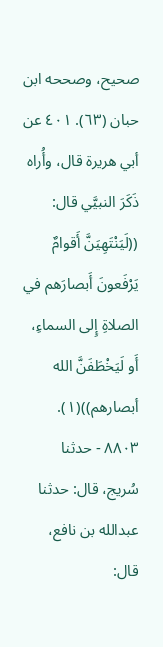صحيح، وصححه ابن حبان (٦٣). ٤٠١ عن أبي هريرة قال، وأُراه ذَكَرَ النبيَّي قال: ((لَيَنْتَهِيَنَّ أَقوامٌ يَرْفَعونَ أَبصارَهم في الصلاةِ إِلى السماءِ، أَو لَيَخْطَفَنَّ الله أبصارهم))(١). ٨٨٠٣ - حدثنا سُريج، قال: حدثنا عبدالله بن نافع، قال: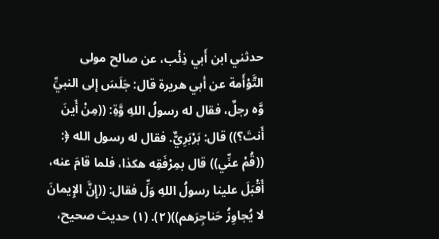حدثني ابن أَبي ذِئْب، عن صالح مولى التَّوْأَمة عن أبي هريرة قال: جَلَسَ إلى النبيِّ وَّه رجلٌ، فقال له رسولُ اللهِ وَّةِ: ((مِنْ أَينَ أَنتَ؟)) قال: بَرْبَرِيٌّ. فقال له رسول الله ﴿: ((قُمْ عنِّي)) قال بمِرْفَقِه هكذا، فلما قامَ عنه، أَقْبَلَ علينا رسولُ اللهِ وَلِّ فقال: ((إِنَّ الإِيمانَ لا يُجاوِزُ حَناجِرَهم))(٢). (١) حديث صحيح،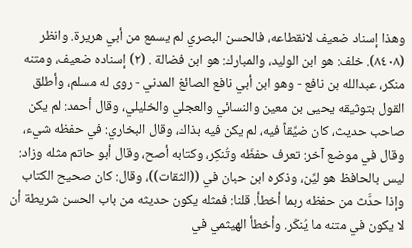وهذا إسناد ضعيف لانقطاعه، فالحسن البصري لم يسمع من أبي هريرة. وانظر (٨٤٠٨). خلف: هو ابن الوليد، والمبارك: هو ابن فضالة . (٢) إسناده ضعيف، ومتنه منكر، عبدالله بن نافع - وهو ابن أبي نافع الصائغ المدني - روى له مسلم، وأطلق القول بتوثيقه يحيى بن معين والنسائي والعجلي والخليلي، وقال أحمد: لم يكن صاحب حديث، كان ضيِّقاً فيه، لم يكن فيه بذاك، وقال البخاري: في حفظه شيء، وقال في موضع آخر: تعرف حفظَه وتُنكِر، وكتابه أصح، وقال أبو حاتم مثله وزاد: ليس بالحافظ هو ليِّن، وذكره ابن حبان في ((الثقات))، وقال: كان صحيح الكتاب وإذا حدَّث من حفظه ربما أخطأ. قلنا: فمثله يكون حديثه من باب الحسن شريطة أن لا يكون في متنه ما يُنكَر. وأخطأ الهيثمي في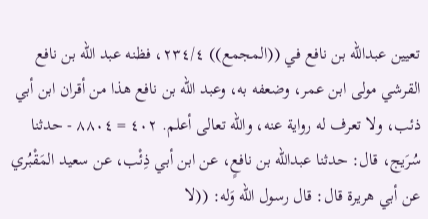تعيين عبدالله بن نافع في ((المجمع)) ٢٣٤/٤، فظنه عبد الله بن نافع القرشي مولى ابن عمر، وضعفه به، وعبد الله بن نافع هذا من أقران ابن أبي ذئب، ولا تعرف له رواية عنه، والله تعالى أعلم. ٤٠٢ = ٨٨٠٤ - حدثنا سُرَيج، قال: حدثنا عبدالله بن نافعٍ، عن ابن أبي ذِئْب، عن سعيد المَقْبُري عن أبي هريرة قال: قال رسول الله وَله: ((لا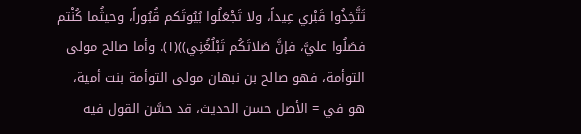تَتَّخِذُوا قَبْري عِيداً، ولا تَجْعَلُوا بُيُوتَكم قُبُوراً، وحيثُما كُنْتم فصَلُوا عليَّ، فإنَّ صَلاتَكُم تَبْلُغُنِي))(١). وأما صالح مولى التوأمة، فهو صالح بن نبهان مولى التوأمة بنت أمية، هو في = الأصل حسن الحديث، قد حسَّن القول فيه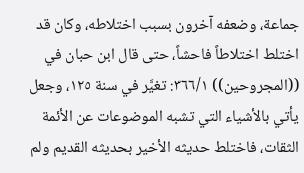جماعة، وضعفه آخرون بسبب اختلاطه، وكان قد اختلط اختلاطاً فاحشاً، حتى قال ابن حبان في ((المجروحين)) ٣٦٦/١: تغيَّر في سنة ١٢٥، وجعل يأتي بالأشياء التي تشبه الموضوعات عن الأئمة الثقات، فاختلط حديثه الأخير بحديثه القديم ولم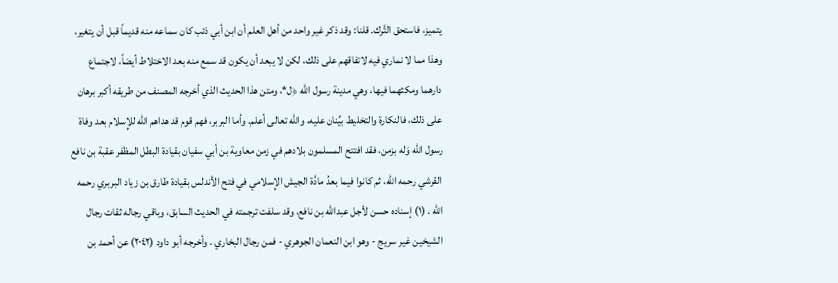يتميز، فاستحق التَّرك. قلنا: وقد ذكر غير واحد من أهل العلم أن ابن أبي ذئب كان سماعه منه قديماً قبل أن يتغير، وهذا مما لا نماري فيه لاتفاقهم على ذلك، لكن لا يبعد أن يكون قد سمع منه بعد الاختلاط أيضاً، لاجتماع دارهما ومكثهما فيها، وهي مدينة رسول الله ﴿ل*، ومتن هذا الحديث الذي أخرجه المصنف من طريقه أكبر برهان على ذلك، فالنكارة والتخليط بيِّنان عليه، والله تعالى أعلم. وأما البربر، فهم قوم قد هداهم الله للإِسلام بعد وفاة رسول الله وَله بزمن، فقد افتتح المسلمون بلادهم في زمن معاوية بن أبي سفيان بقيادة البطل المظفر عقبة بن نافع القرشي رحمه الله، ثم كانوا فيما بعدُ مادَّة الجيش الإِسلامي في فتح الأندلس بقيادة طارق بن زياد البربري رحمه الله . (١) إسناده حسن لأجل عبدالله بن نافع، وقد سلفت ترجمته في الحديث السابق، وباقي رجاله ثقات رجال الشيخين غير سريج - وهو ابن النعمان الجوهري - فمن رجال البخاري . وأخرجه أبو داود (٢٠٤٢) عن أحمد بن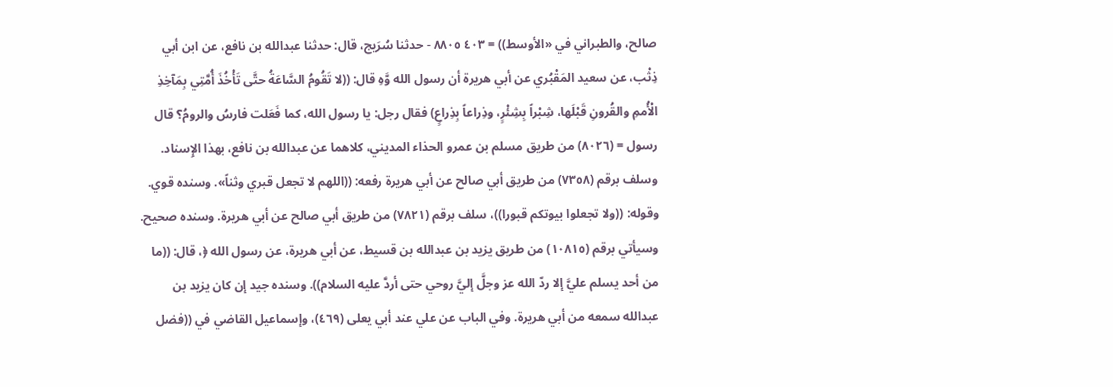صالح، والطبراني في «الأوسط)) = ٤٠٣ ٨٨٠٥ - حدثنا سُرَيج، قال: حدثنا عبدالله بن نافع، عن ابن أبي ذِثْب، عن سعيد المَقْبُري عن أبي هريرة أن رسول الله وَّهِ قال: ((لا تَقُومُ السَّاعَةُ حتَّى تَأْخُذَ أُمَّتِي بِمَآخِذِ الْأُممِ والقُرونِ قَبْلَها، شِبْراً بِشِئْرٍ، وذِراعاً بِذِراعٍ) فقال رجل: يا رسول الله، كما فَعَلت فارسُ والرومُ؟ قال رسول = (٨٠٢٦) من طريق مسلم بن عمرو الحذاء المديني، كلاهما عن عبدالله بن نافع، بهذا الإِسناد. وسلف برقم (٧٣٥٨) من طريق أبي صالح عن أبي هريرة رفعه: ((اللهم لا تجعل قبري وثناً». وسنده قوي. وقوله: ((ولا تجعلوا بيوتكم قبورا))، سلف برقم (٧٨٢١) من طريق أبي صالح عن أبي هريرة. وسنده صحيح. وسيأتي برقم (١٠٨١٥) من طريق يزيد بن عبدالله بن قسيط، عن أبي هريرة، عن رسول الله ﴿، قال: ((ما من أحد يسلم عليَّ إلا ردّ الله عز وجلَّ إليَّ روحي حتى أردَّ عليه السلام)). وسنده جيد إن كان يزيد بن عبدالله سمعه من أبي هريرة. وفي الباب عن علي عند أبي يعلى (٤٦٩)، وإسماعيل القاضي في ((فضل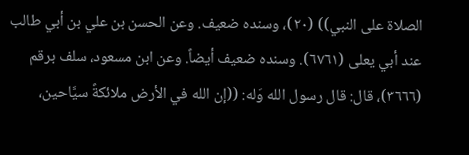الصلاة على النبي)) (٢٠)، وسنده ضعيف. وعن الحسن بن علي بن أبي طالب عند أبي يعلى (٦٧٦١). وسنده ضعيف أيضاً. وعن ابن مسعود، سلف برقم (٣٦٦٦)، قال: قال رسول الله وَله: ((إن الله في الأرض ملائكةً سيَّاحين،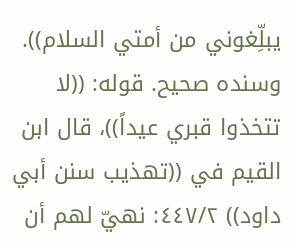يبلِّغوني من أمتي السلام)). وسنده صحيح. قوله: ((لا تتخذوا قبري عيداً))، قال ابن القيم في ((تهذيب سنن أبي داود)) ٤٤٧/٢: نهيّ لهم أن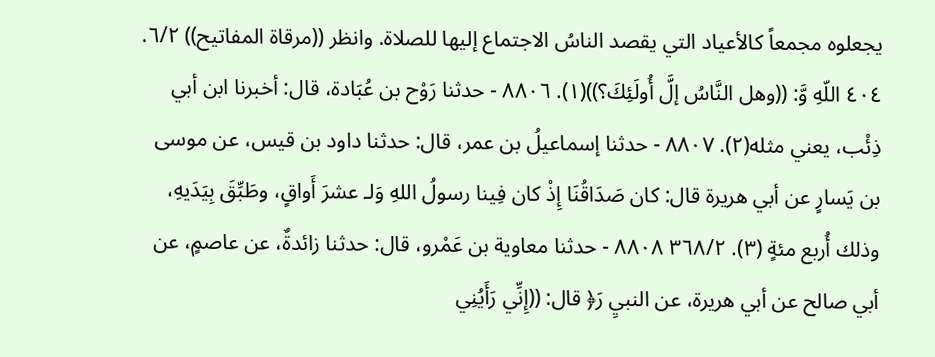يجعلوه مجمعاً كالأعياد التي يقصد الناسُ الاجتماع إليها للصلاة. وانظر ((مرقاة المفاتيح)) ٦/٢. ٤٠٤ اللّهِ وَّ: ((وهل النَّاسُ إلَّ أُولَئِكَ؟))(١). ٨٨٠٦ - حدثنا رَوْح بن عُبَادة، قال: أخبرنا ابن أبي ذِئْب، يعني مثله(٢). ٨٨٠٧ - حدثنا إسماعيلُ بن عمر، قال: حدثنا داود بن قيس، عن موسی بن یَسارٍ عن أبي هريرة قال: كان صَدَاقُنَا إِذْ كان فِينا رسولُ اللهِ وَلـ عشرَ أَواقٍ، وطَبِّقَ بِيَدَيهِ، وذلك أُربع مئةٍ (٣). ٣٦٨/٢ ٨٨٠٨ - حدثنا معاوية بن عَمْرو، قال: حدثنا زائدةٌ، عن عاصمٍ، عن أبي صالح عن أبي هريرة، عن النبيِ رَ﴿ قال: ((إِنِّي رَأَيُنِي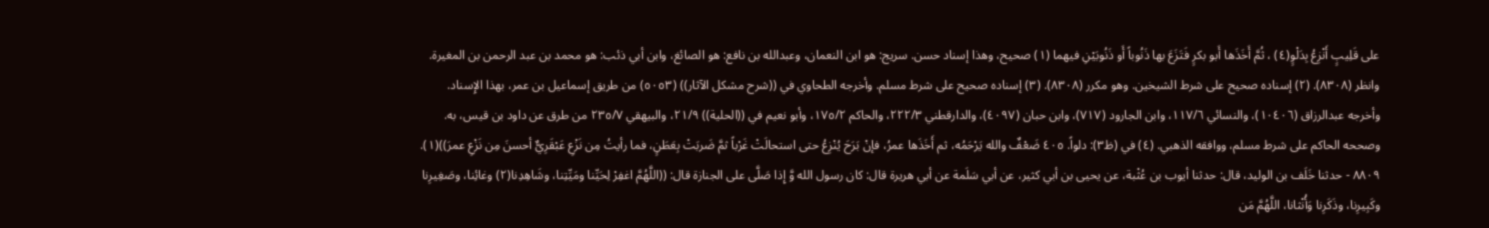على قَلِيبٍ أَنْزِعُ بِدَلْوٍ(٤) ، ثُمَّ أَخَذَها أَبو بكرٍ فَتَزَعَ بها ذَنُوباً أَو ذَنُوبَيْنِ فيهما (١) صحيح، وهذا إسناد حسن. سريج: هو ابن النعمان، وعبدالله بن نافع: هو الصائغ، وابن أبي ذئب: هو محمد بن عبد الرحمن بن المغيرة. وانظر (٨٣٠٨). (٢) إسناده صحيح على شرط الشيخين. وهو مكرر (٨٣٠٨). (٣) إسناده صحيح على شرط مسلم. وأخرجه الطحاوي في ((شرح مشكل الآثار)) (٥٠٥٣) من طريق إسماعيل بن عمر، بهذا الإِسناد. وأخرجه عبدالرزاق (١٠٤٠٦)، والنسائي ١١٧/٦، وابن الجارود (٧١٧)، وابن حبان (٤٠٩٧)، والدارقطني ٢٢٢/٣، والحاكم ١٧٥/٢، وأبو نعيم في ((الحلية)) ٢١/٩، والبيهقي ٢٣٥/٧ من طرق عن داود بن قيس، به. وصححه الحاكم على شرط مسلم، ووافقه الذهبي. (٤) في (ظ٣): دلواً. ٤٠٥ ضَعْفٌ والله يَرْحَمُه، ثم أَخَذَها عمرُ، فإنْ بَرَحَ يُنْزِعُ حتى استحالَتْ غَرْباً ثمَّ ضَربَتْ بِعَطَنٍ، فما رأيتُ مِن نَزْعِ عَبْقَرِيٌّ أحسنَ مِن نَزْعِ عمرَ))(١). ٨٨٠٩ - حدثنا خَلَف بن الوليد، قال: حدثنا أيوب بن عُثْبة، عن يحيى بن أبي كثير، عن أبي سَلَمة عن أبي هريرة قال: كان رسول الله وَّ إِذا صَلَّى على الجنازة قال: ((اللَّهُمَّ اغفِرْ لِحَيِّنا ومَيِّتِنا، وشَاهِدِنا(٢) وغائِنا، وصَغِيرِنا وكَبِيرِنا، وذَكَرِنا وَأُنْثانا، اللَّهُمَّ مَن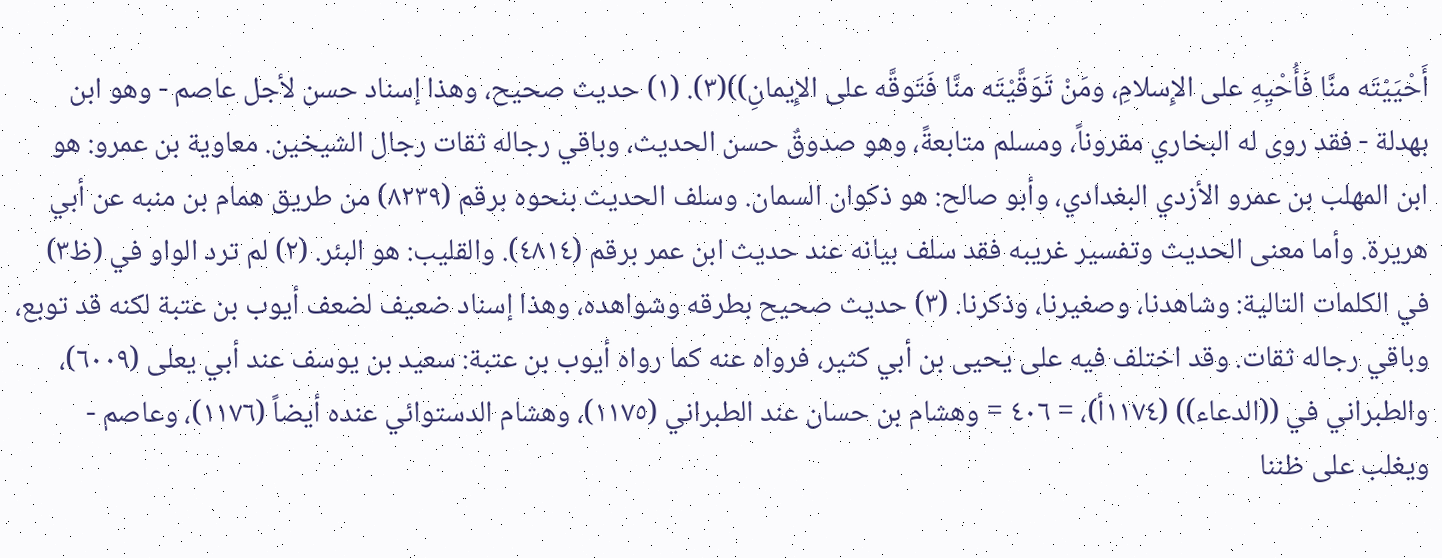أَحْيَيْتَه منَّا فَأُحْيِهِ على الإِسلامِ، ومَنْ تَوَقَّيْتَه منَّا فَتَوقَّه على الإِيمانِ))(٣). (١) حديث صحيح، وهذا إسناد حسن لأجل عاصم - وهو ابن بهدلة - فقد روى له البخاري مقروناً، ومسلم متابعةً، وهو صدوقٌ حسن الحديث، وباقي رجاله ثقات رجال الشيخين. معاوية بن عمرو: هو ابن المهلب بن عمرو الأزدي البغدادي، وأبو صالح: هو ذكوان السمان. وسلف الحديث بنحوه برقم (٨٢٣٩) من طريق همام بن منبه عن أبي هريرة. وأما معنى الحديث وتفسير غريبه فقد سلف بيانه عند حديث ابن عمر برقم (٤٨١٤). والقليب: هو البئر. (٢) لم ترد الواو في (ظ٣) في الكلمات التالية: وشاهدنا، وصغيرنا، وذكرنا. (٣) حديث صحيح بطرقه وشواهده، وهذا إسناد ضعيف لضعف أيوب بن عتبة لكنه قد توبع، وباقي رجاله ثقات. وقد اختلف فيه على يحيى بن أبي كثير، فرواه عنه كما رواه أيوب بن عتبة: سعيد بن يوسف عند أبي يعلى (٦٠٠٩)، والطبراني في ((الدعاء)) (١١٧٤أ)، = ٤٠٦ = وهشام بن حسان عند الطبراني (١١٧٥)، وهشام الدستوائي عنده أيضاً (١١٧٦)، وعاصم - ويغلب على ظننا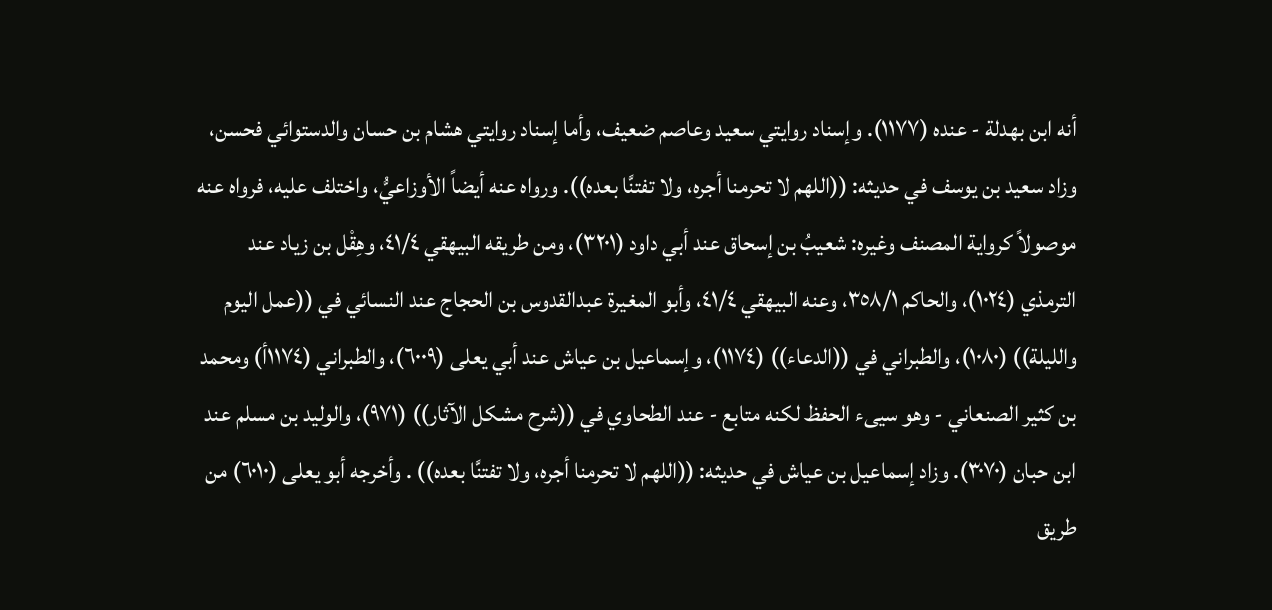أنه ابن بهدلة - عنده (١١٧٧). وإسناد روايتي سعيد وعاصم ضعيف، وأما إسناد روايتي هشام بن حسان والدستوائي فحسن، وزاد سعيد بن يوسف في حديثه: ((اللهم لا تحرمنا أجره، ولا تفتنَّا بعده)). ورواه عنه أيضاً الأوزاعيُّ، واختلف عليه، فرواه عنه موصولاً كرواية المصنف وغيره: شعيبُ بن إسحاق عند أبي داود (٣٢٠١)، ومن طريقه البيهقي ٤١/٤، وهِقْل بن زياد عند الترمذي (١٠٢٤)، والحاكم ٣٥٨/١، وعنه البيهقي ٤١/٤، وأبو المغيرة عبدالقدوس بن الحجاج عند النسائي في ((عمل اليوم والليلة)) (١٠٨٠)، والطبراني في ((الدعاء)) (١١٧٤)، وإسماعيل بن عياش عند أبي يعلى (٦٠٠٩)، والطبراني (١١٧٤أ) ومحمد بن كثير الصنعاني - وهو سيىء الحفظ لكنه متابع - عند الطحاوي في ((شرح مشكل الآثار)) (٩٧١)، والوليد بن مسلم عند ابن حبان (٣٠٧٠). وزاد إسماعيل بن عياش في حديثه: ((اللهم لا تحرمنا أجره، ولا تفتنَّا بعده)) . وأخرجه أبو يعلى (٦٠١٠) من طريق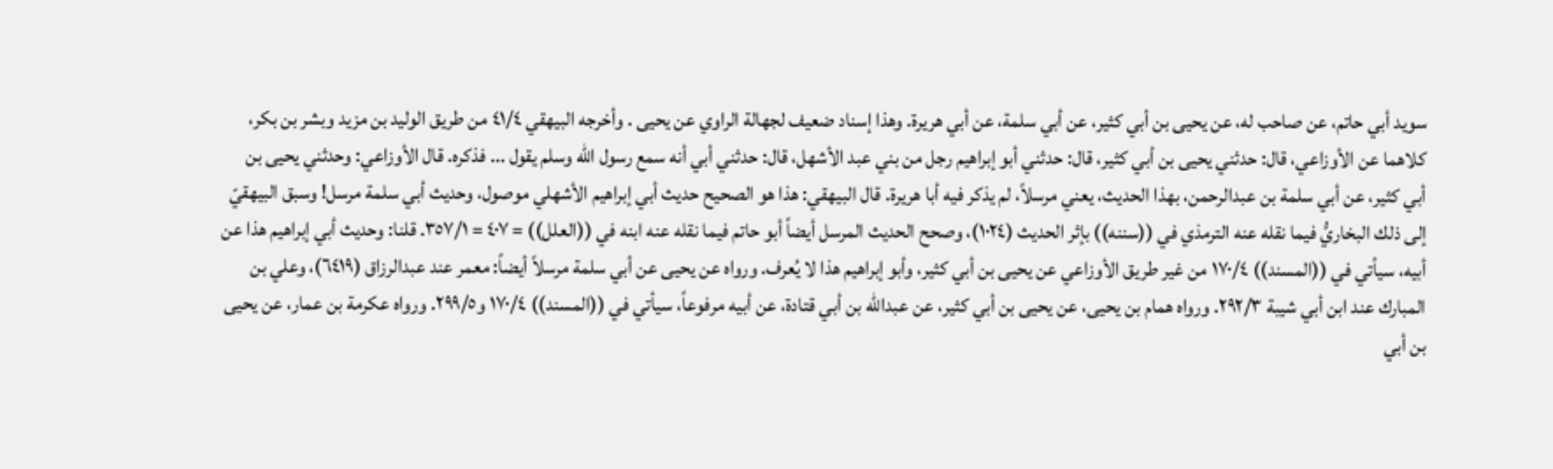سويد أبي حاتم، عن صاحب له، عن يحيى بن أبي كثير، عن أبي سلمة، عن أبي هريرة. وهذا إسناد ضعيف لجهالة الراوي عن يحيى . وأخرجه البيهقي ٤١/٤ من طريق الوليد بن مزيد وبشر بن بكر، كلاهما عن الأوزاعي، قال: حدثني يحيى بن أبي كثير، قال: حدثني أبو إبراهيم رجل من بني عبد الأشهل، قال: حدثني أبي أنه سمع رسول الله وسلم يقول ... فذكره. قال الأوزاعي: وحدثني يحيى بن أبي كثير، عن أبي سلمة بن عبدالرحمن، بهذا الحديث، يعني مرسلاً، لم يذكر فيه أبا هريرة. قال البيهقي: هذا هو الصحيح حديث أبي إبراهيم الأشهلي موصول، وحديث أبي سلمة مرسل! وسبق البيهقيّ إلى ذلك البخاريُّ فيما نقله عنه الترمذي في ((سننه)) بإثر الحديث (١٠٢٤)، وصحح الحديث المرسل أيضاً أبو حاتم فيما نقله عنه ابنه في ((العلل)) = ٤٠٧ = ٣٥٧/١. قلنا: وحديث أبي إبراهيم هذا عن أبيه، سيأتي في ((المسند)) ١٧٠/٤ من غير طريق الأوزاعي عن يحيى بن أبي كثير، وأبو إبراهيم هذا لا يُعرف. ورواه عن يحيى عن أبي سلمة مرسلاً أيضاً: معمر عند عبدالرزاق (٦٤١٩)، وعلي بن المبارك عند ابن أبي شيبة ٢٩٢/٣. ورواه همام بن يحيى، عن يحيى بن أبي كثير، عن عبدالله بن أبي قتادة، عن أبيه مرفوعاً، سيأتي في ((المسند)) ١٧٠/٤ و٢٩٩/٥. ورواه عكرمة بن عمار، عن يحيى بن أبي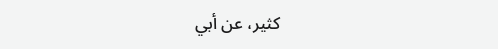كثير، عن أبي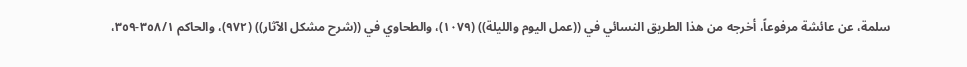سلمة، عن عائشة مرفوعاً، أخرجه من هذا الطريق النسائي في ((عمل اليوم والليلة)) (١٠٧٩)، والطحاوي في ((شرح مشكل الآثار)) (٩٧٢)، والحاكم ٣٥٨/١-٣٥٩،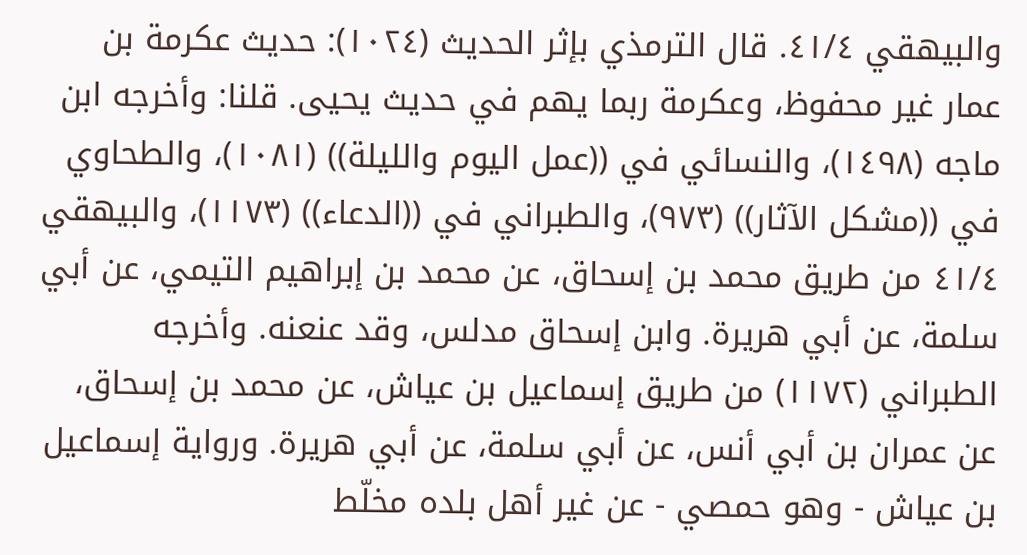والبيهقي ٤١/٤. قال الترمذي بإثر الحديث (١٠٢٤): حديث عكرمة بن عمار غير محفوظ، وعكرمة ربما یهم في حدیث یحیی. قلنا: وأخرجه ابن ماجه (١٤٩٨)، والنسائي في ((عمل اليوم والليلة)) (١٠٨١)، والطحاوي في ((مشكل الآثار)) (٩٧٣)، والطبراني في ((الدعاء)) (١١٧٣)، والبيهقي ٤١/٤ من طريق محمد بن إسحاق، عن محمد بن إبراهيم التيمي، عن أبي سلمة، عن أبي هريرة. وابن إسحاق مدلس، وقد عنعنه. وأخرجه الطبراني (١١٧٢) من طريق إسماعيل بن عياش، عن محمد بن إسحاق، عن عمران بن أبي أنس، عن أبي سلمة، عن أبي هريرة. ورواية إسماعيل بن عياش - وهو حمصي - عن غير أهل بلده مخلّط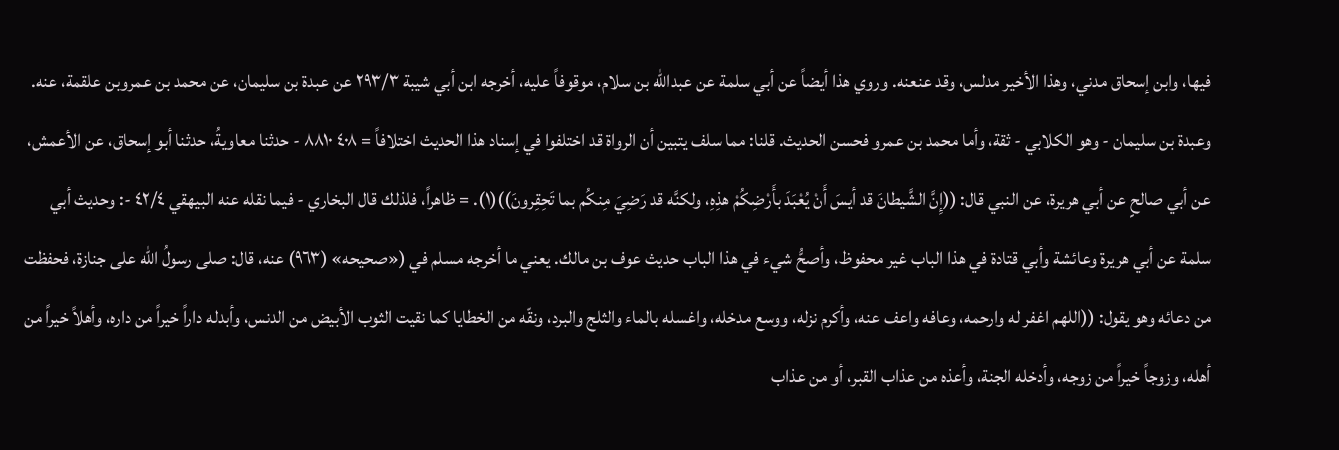فيها، وابن إسحاق مدني، وهذا الأخير مدلس، وقد عنعنه. وروي هذا أيضاً عن أبي سلمة عن عبدالله بن سلام، موقوفاً عليه، أخرجه ابن أبي شيبة ٢٩٣/٣ عن عبدة بن سليمان، عن محمد بن عمروبن علقمة، عنه. وعبدة بن سليمان - وهو الكلابي - ثقة، وأما محمد بن عمرو فحسن الحديث. قلنا: مما سلف يتبين أن الرواة قد اختلفوا في إسناد هذا الحديث اختلافاً = ٤٠٨ ٨٨١٠ - حدثنا معاويةُ، حدثنا أبو إسحاق، عن الأعمش، عن أبي صالحٍ عن أبي هريرة، عن النبي قال: ((إِنَّ الشَّيطانَ قد أيسَ أَنْ يُعْبَدَ بأَرْضِكُمْ هذِهِ، ولكنَّه قد رَضِيَ مِنكُم بما تَحِقِرونَ))(١). = ظاهراً، فلذلك قال البخاري - فيما نقله عنه البيهقي ٤٢/٤ -: وحديث أبي سلمة عن أبي هريرة وعائشة وأبي قتادة في هذا الباب غير محفوظ، وأصحُّ شيء في هذا الباب حديث عوف بن مالك. يعني ما أخرجه مسلم في («صحيحه» (٩٦٣) عنه، قال: صلى رسولُ الله على جنازة، فحفظت من دعائه وهو يقول: ((اللهم اغفر له وارحمه، وعافه واعف عنه، وأكرم نزله، ووسع مدخله، واغسله بالماء والثلج والبرد، ونقّه من الخطايا كما نقيت الثوب الأبيض من الدنس، وأبدله داراً خيراً من داره، وأهلاً خيراً من أهله، وزوجاً خيراً من زوجه، وأدخله الجنة، وأعذه من عذاب القبر، أو من عذاب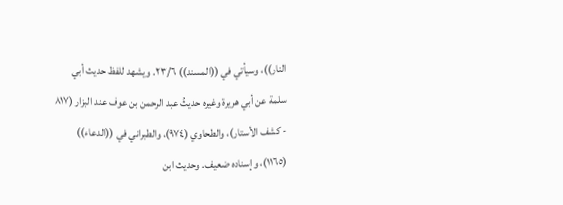النار))، وسيأتي في ((المسند)) ٢٣/٦. ويشهد للفظ حديث أبي سلمة عن أبي هريرة وغيره حديثُ عبد الرحمن بن عوف عند البزار (٨١٧ - كشف الأستار)، والطحاوي (٩٧٤)، والطبراني في ((الدعاء)) (١١٦٥)، وإسناده ضعيف. وحديث ابن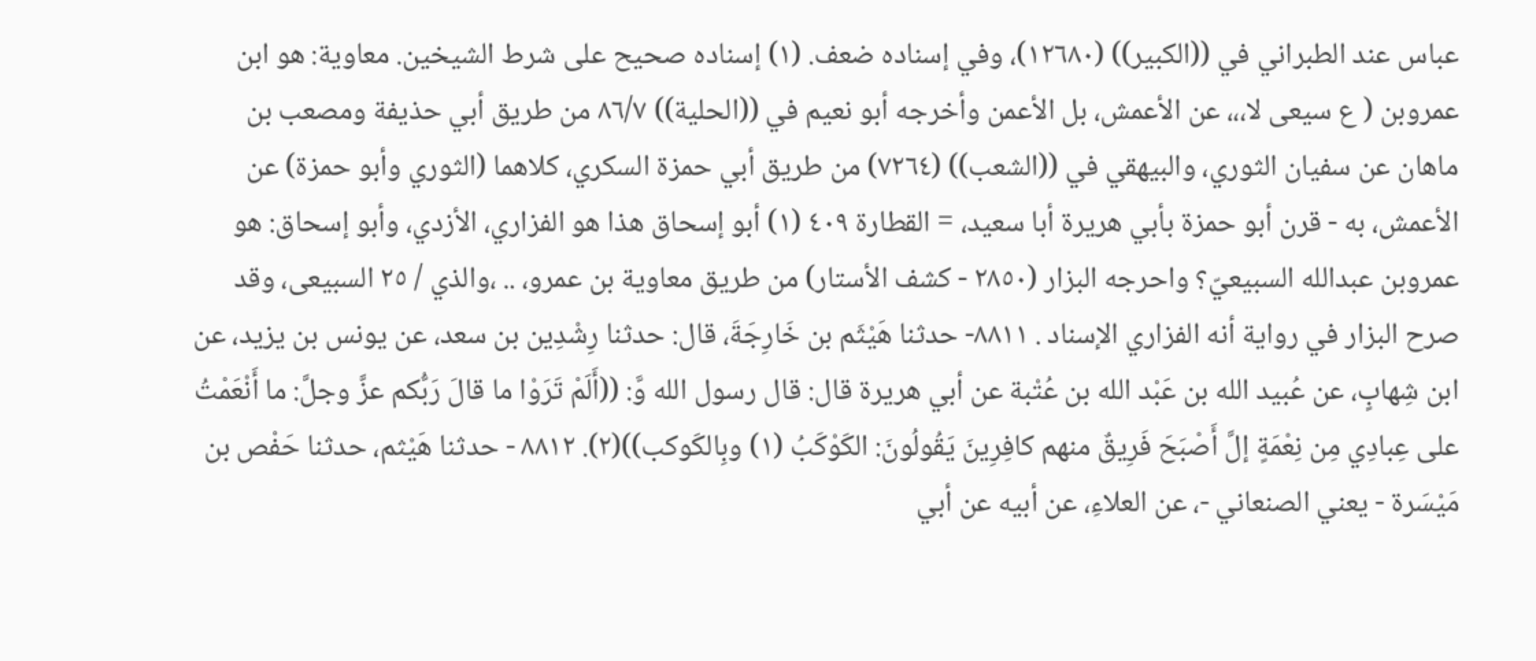عباس عند الطبراني في ((الكبير)) (١٢٦٨٠)، وفي إسناده ضعف. (١) إسناده صحيح على شرط الشيخين. معاوية: هو ابن عمروبن ( ع سیعی لا،،، عن الأعمش، بل الأعمن وأخرجه أبو نعيم في ((الحلية)) ٨٦/٧ من طريق أبي حذيفة ومصعب بن ماهان عن سفيان الثوري، والبيهقي في ((الشعب)) (٧٢٦٤) من طريق أبي حمزة السكري، كلاهما (الثوري وأبو حمزة) عن الأعمش، به - قرن أبو حمزة بأبي هريرة أبا سعيد، = القطارة ٤٠٩ (١) أبو إسحاق هذا هو الفزاري، الأزدي، وأبو إسحاق: هو عمروبن عبدالله السبيعيّ؟ واحرجه البزار (٢٨٥٠ - كشف الأستار) من طريق معاوية بن عمرو، .. ،والذي / ٢٥ السبيعى، وقد صرح البزار في رواية أنه الفزاري الإسناد . ٨٨١١- حدثنا هَيْثَم بن خَارِجَةَ، قال: حدثنا رِشْدِين بن سعد، عن يونس بن يزيد، عن ابن شِهابٍ، عن عُبيد الله بن عَبْد الله بن عُتْبة عن أبي هريرة قال: قال رسول الله وَّ: ((أَلَمْ تَرَوْا ما قالَ رَبُّكم عزَّ وجلَّ: ما أَنْعَمْتُ على عِبادِي مِن نِعْمَةٍ إلَّ أَصْبَحَ فَرِيقٌ منهم كافِرِينَ يَقُولُونَ: الكَوْكَبُ (١) وبِالكَوکب))(٢). ٨٨١٢ - حدثنا هَيْثم، حدثنا حَفْص بن مَيْسَرة - يعني الصنعاني -، عن العلاءِ، عن أبيه عن أبي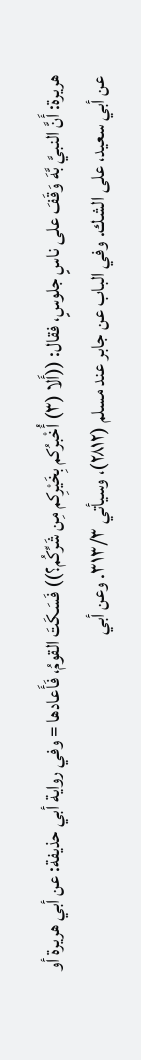هريرة: أَنَّ النبيَّ بَّهَ وَقَفَ على ناسٍ جلوسٍ، فقال: ((أَلا (٣) أُخْبرُكم بِخَيْرِكم مِن شَرِّكُم؟)) فَسَكَتَ القومُ، فَأَعادها = وفي رواية أبي حذيفة: عن أبي هريرة أو عن أبي سعيد، على الشك. وفي الباب عن جابر عند مسلم (٢٨١٢)، وسيأتي ٣١٣/٣. وعن أبي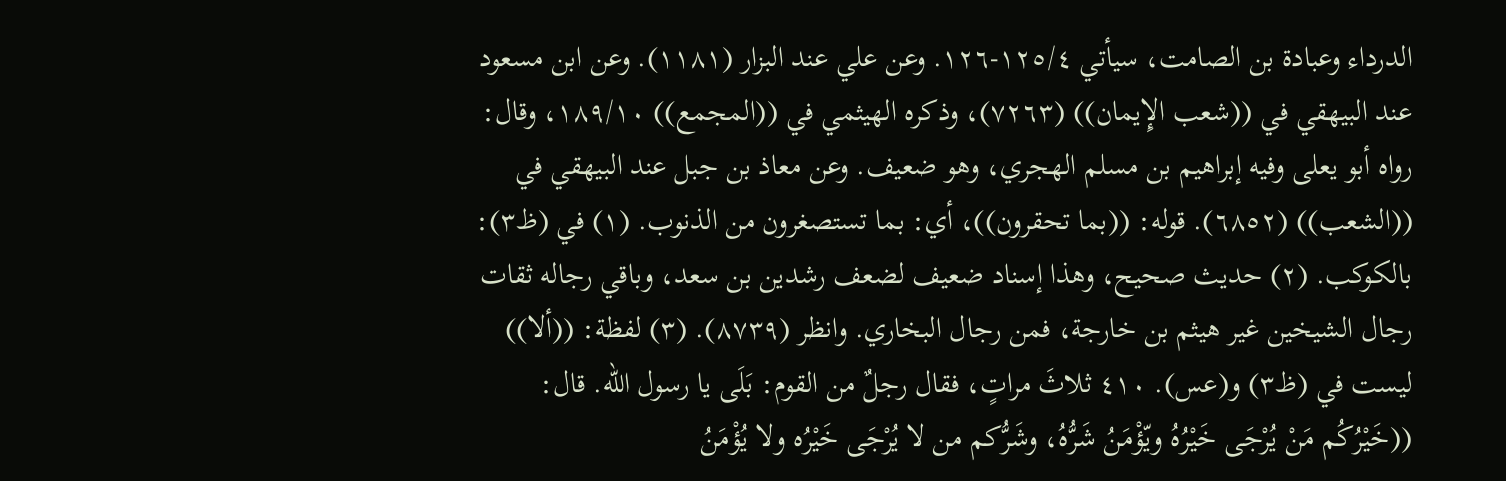الدرداء وعبادة بن الصامت، سيأتي ١٢٥/٤-١٢٦. وعن علي عند البزار (١١٨١). وعن ابن مسعود عند البيهقي في ((شعب الإِيمان)) (٧٢٦٣)، وذكره الهيثمي في ((المجمع)) ١٨٩/١٠، وقال: رواه أبو يعلى وفيه إبراهيم بن مسلم الهجري، وهو ضعيف. وعن معاذ بن جبل عند البيهقي في ((الشعب)) (٦٨٥٢). قوله: ((بما تحقرون))، أي: بما تستصغرون من الذنوب. (١) في (ظ٣): بالكوكب. (٢) حديث صحيح، وهذا إسناد ضعيف لضعف رشدين بن سعد، وباقي رجاله ثقات رجال الشيخين غير هيثم بن خارجة، فمن رجال البخاري. وانظر (٨٧٣٩). (٣) لفظة: ((ألا)) ليست في (ظ٣) و(عس). ٤١٠ ثلاثَ مراتٍ، فقال رجلٌ من القوم: بَلَى يا رسول الله. قال: ((خَيْرُكُم مَنْ يُرْجَى خَيْرُهُ ويّؤْمَنُ شَرُّهُ، وشَرُّكم من لا يُرْجَى خَيْرُه ولا يُؤْمَنُ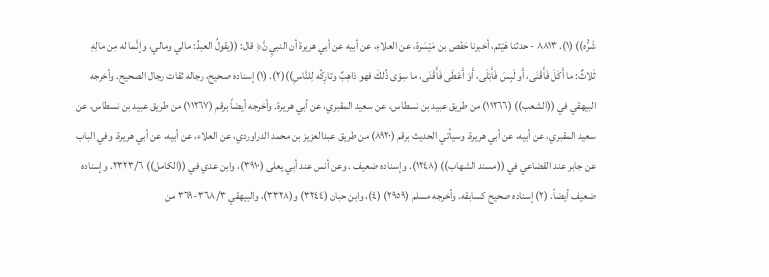شَرُّه)) (١). ٨٨١٣ - حدثنا هَيْثم، أخبرنا حَفْص بن مَيْسَرة، عن العلاءِ، عن أبيه عن أبي هريرة أن النبيِ نَّ﴿ قال: ((يقولُ العبدُ: مالي ومالي، وإنَّما له مِن مالِهِ ثَلاثٌ: ما أَكَلَ فَأَقْنَى، أَو لَبِسَ فَأَبْلَى، أَوَ أَعْطَى فَأَقْنَى، ما سِوَى ذُلكَ فهو ذاهِبٌ وتارِكُه لِلنَّاسِ))(٢). (١) إسناده صحيح، رجاله ثقات رجال الصحيح. وأخرجه البيهقي في ((الشعب)) (١١٢٦٦) من طريق عبيد بن نسطاس، عن سعيد المقبري، عن أبي هريرة. وأخرجه أيضاً برقم (١١٢٦٧) من طريق عبيد بن نسطاس، عن سعيد المقبري، عن أبيه، عن أبي هريرة. وسيأتي الحديث برقم (٨٩٢٠) من طريق عبدالعزيز بن محمد الدراوردي، عن العلاء، عن أبيه، عن أبي هريرة. وفي الباب عن جابر عند القضاعي في ((مسند الشهاب)) (١٢٤٨). وإسناده ضعيف . وعن أنس عند أبي يعلى (٣٩١٠)، وابن عدي في ((الكامل)) ٢٣٢٣/٦. وإسناده ضعيف أيضاً. (٢) إسناده صحيح كسابقه. وأخرجه مسلم (٢٩٥٩) (٤)، وابن حبان (٣٢٤٤) و(٣٣٢٨)، والبيهقي ٣٦٨/٣-٣٦٩ من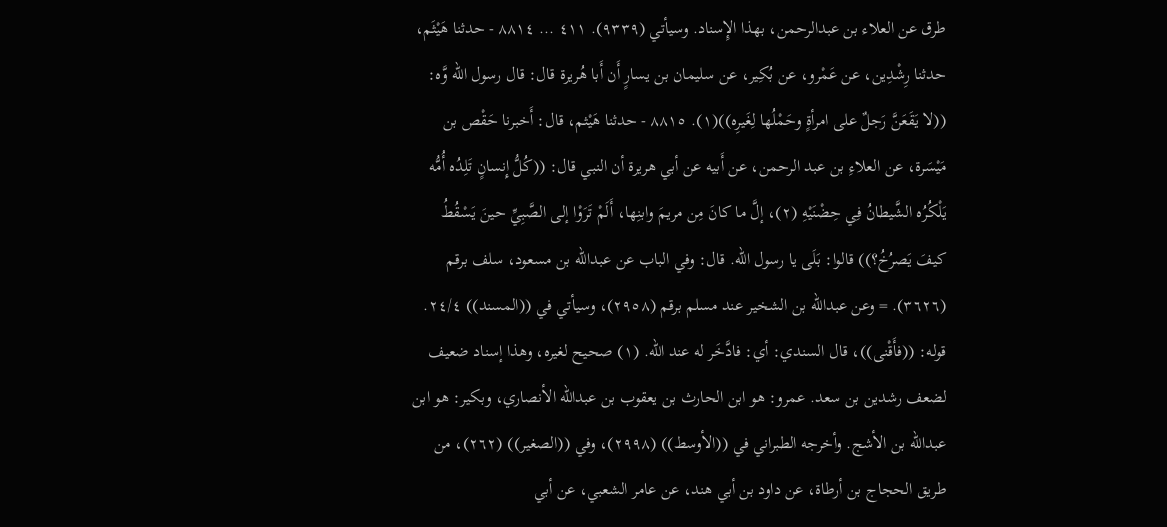طرق عن العلاء بن عبدالرحمن، بهذا الإِسناد. وسيأتي (٩٣٣٩). ٤١١ ... ٨٨١٤ - حدثنا هَيْثَم، حدثنا رِشْدِين، عن عَمْرو، عن بُكِير، عن سلیمان بن یسارٍ أَن أَبا هُريرة قال: قال رسول الله وَّه: ((لا يَقَعَنَّ رَجلٌ على امرأةٍ وحَمْلُها لِغَيرِه))(١). ٨٨١٥ - حدثنا هَيْثم، قال: أَخبرنا حَقْص بن مَيْسَرة، عن العلاءِ بن عبد الرحمن، عن أَبيه عن أبي هريرة أن النبي قال: ((كُلُّ إِنسانٍ تَلِدُه أُمُّه يَلْكُرُه الشَّيطانُ فِي حِضْنَيْهِ (٢)، إلَّ ما كانَ مِن مريمَ وابنِها، أَلَمْ تَرَوْا إلى الصَّبِيِّ حينَ يَسْقُطُ كيفَ يَصرُخُ؟)) قالوا: بَلَى يا رسول الله. قال: وفي الباب عن عبدالله بن مسعود، سلف برقم (٣٦٢٦). = وعن عبدالله بن الشخير عند مسلم برقم (٢٩٥٨)، وسيأتي في ((المسند)) ٢٤/٤. قوله: ((فأَقْنى))، قال السندي: أي: فادَّخَر له عند الله. (١) صحيح لغيره، وهذا إسناد ضعيف لضعف رشدين بن سعد. عمرو: هو ابن الحارث بن يعقوب بن عبدالله الأنصاري، وبكير: هو ابن عبدالله بن الأشج. وأخرجه الطبراني في ((الأوسط)) (٢٩٩٨)، وفي ((الصغير)) (٢٦٢)، من طريق الحجاج بن أرطاة، عن داود بن أبي هند، عن عامر الشعبي، عن أبي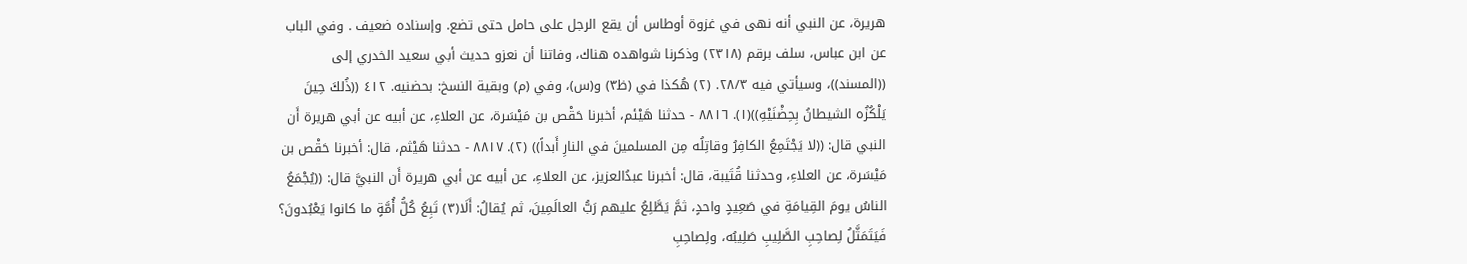هريرة، عن النبي أنه نهى في غزوة أوطاس أن يقع الرجل على حامل حتى تضع. وإسناده ضعيف . وفي الباب عن ابن عباس، سلف برقم (٢٣١٨) وذكرنا شواهده هناك، وفاتنا أن نعزو حديث أبي سعيد الخدري إلى ((المسند))، وسيأتي فيه ٢٨/٣. (٢) هُكذا في (ظ٣) و(س)، وفي (م) وبقية النسخ: بحضنيه. ٤١٢ ((ذُلكَ حِينَ يَلْكُزُه الشيطانُ بِحِضْنَيْهِ))(١). ٨٨١٦ - حدثنا هَيْئم، أخبرنا حَقْص بن مَيْسَرة، عن العلاءِ، عن أبيه عن أبي هريرة أَن النبي قال: ((لا يَجْتَمِعُ الكافِرُ وقاتِلُه مِن المسلمينَ في النارِ أَبداً)) (٢). ٨٨١٧ - حدثنا هَيْثم، قال: أخبرنا حَقْص بن مَيْسَرة، عن العلاءِ، وحدثنا قُتَيبة، قال: أخبرنا عبدُالعزيز، عن العلاءِ، عن أبيه عن أبي هريرة أَن النبيَّ قال: ((يُجْمَعُ الناسُ يومَ القِيامَةِ في صَعِيدٍ واحدٍ، ثمَّ يَطَّلِعُ عليهم رَبُّ العالَمِينَ، ثم يُقالُ: أَلَا(٣) تَبِعُ كُلُّ أُمَّةٍ ما كانوا يَعْبُدونَ؟ فَيَتَمَثَّلُ لِصاحِبِ الصَّلِيبِ صَلِيبُه، ولِصاحِبِ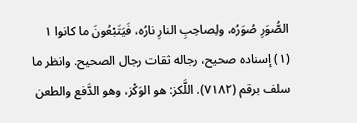الصُّوَرِ صُوَرُه، ولِصاحِبِ النارِ نارُه، فَيَتَبْعُونَ ما كانوا ١ (١) إسناده صحيح، رجاله ثقات رجال الصحيح. وانظر ما سلف برقم (٧١٨٢). اللَّكز: هو الوَكْز، وهو الدَّفع والطعن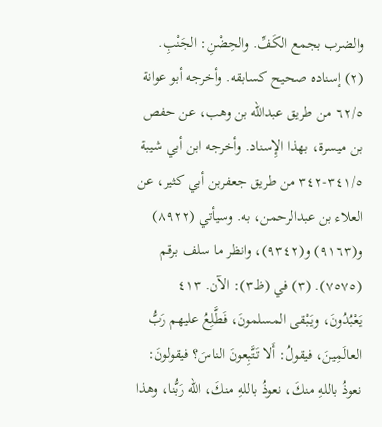والضرب بجمع الكَفِّ. والحِضْنِ: الجَنْبِ. (٢) إسناده صحيح كسابقه. وأخرجه أبو عوانة ٦٢/٥ من طريق عبدالله بن وهب، عن حفص بن ميسرة، بهذا الإِسناد. وأخرجه ابن أبي شيبة ٣٤١/٥-٣٤٢ من طريق جعفربن أبي كثير، عن العلاء بن عبدالرحمن، به. وسيأتي (٨٩٢٢) و(٩١٦٣) و(٩٣٤٢)، وانظر ما سلف برقم (٧٥٧٥). (٣) في (ظ٣): الآن. ٤١٣ يَعْبُدُونَ، ويَبْقى المسلمونَ، فَطَّلِعُ عليهم رَبُّ العالَمِينَ، فيقولُ: أَلا تَتَّبِعونَ الناسَ؟ فيقولونَ: نعوذُ باللهِ منكَ، نعوذُ باللهِ منكَ، الله رَبُّنا، وهذا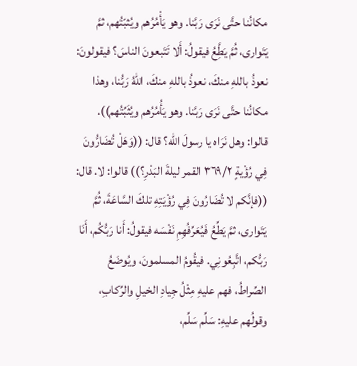مكانُنا حتَّى نَرَى رَبَّنا. وهو يَأْمُرُهم ويُثبّتُهم، ثمَّ يَتَوارى، ثُمَّ يَطَِّعُ فيقولُ: أَلا تَتَبعونَ الناسَ؟ فيقولونَ: نعوذُ باللهِ منكَ، نعوذُ باللهِ منكَ، اللهُ رَبُّنا، وهذا مكانُنا حتَّى نَرَى رَبَّنا. وهو يَأُمُرُهم ويُثَبِّتُهم)). قالوا: وهل نَرَاه يا رسولَ الله؟ قال: ((وَهَلْ تُضَارُّونَ فِي رُؤْيةٍ ٣٦٩/٢ القمر ليلةَ البَدْرِ؟)) قالوا: لا. قال: ((فإنَّكم لا تُضَارُونَ فِي رُؤْيَتِهِ تلكَ السَّاعَةَ، ثُمَّ يَتَوارى، ثمَّ يَطِّعُ فَيُعَرِّفُهِمِ نَفْسَه فيقولُ: أَنا رَبُّكُم، أَنَا رَبُّكم، اتَّبِعُونِي. فيقُومُ المسلمونَ، ويُوضَعُ الصِّراطُ، فهم عليهِ مِثْلُ جِيادِ الخيلِ والرِّكابِ، وقولُهم عليهِ: سَلِّم سَلِّم،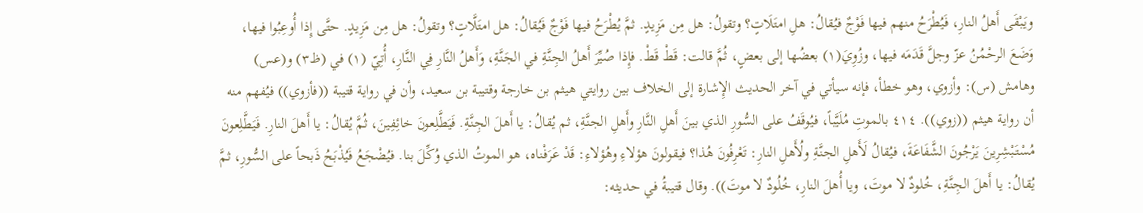ويَبْقَى أَهلُ النارِ، فَيُطْرَحُ منهم فيها فَوْجٌ فيُقالُ: هلِ امتَلَاتٍ؟ وتقولُ: هل مِن مَزِيدٍ. ثمَّ يُطْرَحُ فيها فَوْجٌ فَيُقالُ: هل امتَلَّاتٍ؟ وتقولُ: هل مِن مَزِيدٍ. حتَّى إِذا أُوعِبُوا فيها، وَضَعَ الرحْمُنُ عزّ وجلَّ قَدَمَه فيها، وزُوِيَ(١) بعضُها إلى بعضٍ، ثُمَّ قالت: قَطْ قَطْ. فإِذا صُيِّرَ أَهلُ الجِنَّةِ في الجَنَّةِ، وَأَهلُ النَّارِ فِي النَّارِ، أُتِيّ (١) في (ظ٣) و(عس) وهامش (س): وأزوي، وهو خطأ، فإنه سيأتي في آخر الحديث الإِشارة إلى الخلاف بين روايتي هيثم بن خارجة وقتيبة بن سعيد، وأن في رواية قتيبة ((فأزوي)) فيُفهم منه أن رواية هيثم ((زوي)). ٤١٤ بالموتِ مُلَيَّباً، فيُوقَفُ على السُّورِ الذي بينَ أَهلِ النَّارِ وأَهلِ الجنَّةِ، ثم يُقالُ: يا أَهلَ الجِنَّةِ. فَيَطَّلِعونَ خائِفِينَ، ثُمَّ يُقالُ: يا أَهلَ النارِ. فَيَطَّلِعونَ مُسْتَبْشِرِينَ يَرْجُونَ الشَّفَاعَةَ، فيُقالُ لَأَهلِ الجنَّةِ ولُأَهلِ النارِ: تَعْرِفُونَ هُذا؟ فيقولونَ هؤلاءِ وهُؤلاءِ: قَدْ عَرَفْناه، هو الموتُ الذي وُكِّلَ بنا. فيُضْجَعُ فَيُذْبَحُ ذَبحاً على السُّورِ، ثمَّ يُقالُ: يا أَهلَ الجِنَّةِ، خُلودٌ لا موتَ، ويا أُهلَ النارِ، خُلُودٌ لا موتَ)). وقال قتيبةُ في حديثه: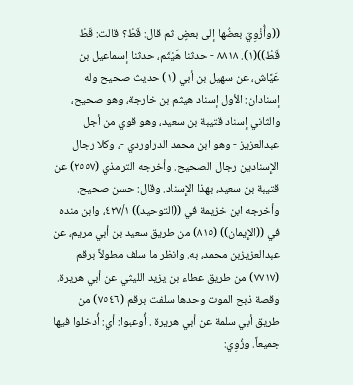((وأُزْوِيَ بعضُها إلى بعضٍ ثم قال: قَطْ؟ قالت: قَطْ قَطْ))(١). ٨٨١٨ - حدثنا هَيْثَم، حدثنا إسماعيل بن عَيَّاش، عن سهيل بن أبي (١) حديث صحيح وله إسنادان: الأول إسناد هيثم بن خارجة، وهو صحيح، والثاني إسناد قتيبة بن سعيد، وهو قوي من أجل عبدالعزيز - وهو ابن محمد الدراوردي -، وكلا رجال الإِسنادين رجال الصحيح. وأخرجه الترمذي (٢٥٥٧) عن قتيبة بن سعيد، بهذا الإِسناد. وقال: حسن صحیح. وأخرجه ابن خزيمة في ((التوحيد)) ٤٢٧/١، وابن منده في ((الإِيمان)) (٨١٥) من طريق سعيد بن أبي مريم، عن عبدالعزيزبن محمد، به. وانظر ما سلف مطولاً برقم (٧٧١٧) من طريق عطاء بن يزيد الليثي عن أبي هريرة. وقصة ذبح الموت وحدها سلفت برقم (٧٥٤٦) من طريق أبي سلمة عن أبي هريرة . أُوعبوا: أي: أُدخلوا فيها جميعاً. وزُوِي: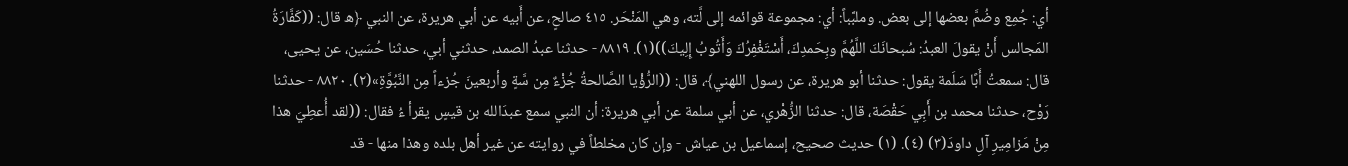أي: جُمِع وضُمَّ بعضها إلى بعض. وملبَّباً: أي: مجموعة قوائمه إلى لَّته، وهي المَنْحَر. ٤١٥ صالحٍ، عن أَبيه عن أبي هريرة، عن النبي ﴿ه قال: ((كَفَّارَةُ المَجالس أَنْ يقولَ العبدُ: سُبحانَكَ اللَّهُمَّ وبِحَمدِكَ، أَسْتَغْفِرُكَ وَأَتُوبُ إِلِيكَ))(١). ٨٨١٩ - حدثنا عبدُ الصمد، حدثني أبي، حدثنا حُسَين، عن يحيى، قال: سمعتُ أَبًا سَلَمة يقول: حدثنا أبو هريرة، عن رسول اللهني﴾، قال: ((الرُّؤْيا الصَّالحةُ جُزْءٌ مِن سَّةٍ وأربعينَ جُزءاً مِن النَّبُوَّةِ»(٢). ٨٨٢٠ - حدثنا رَوْح، حدثنا محمد بن أَبِي حَقْصَة، قال: حدثنا الزُّهْري، عن أبي سلمة عن أبي هريرة: أن النبي سمع عبدَالله بن قيسٍ يقرأ ءُ فقال: ((لقد أُعطِيَ هذا مِنْ مَزامِيرِ آلِ داودَ(٣) (٤). (١) حديث صحيح، إسماعيل بن عياش - وإن كان مخلطاً في روايته عن غير أهل بلده وهذا منها - قد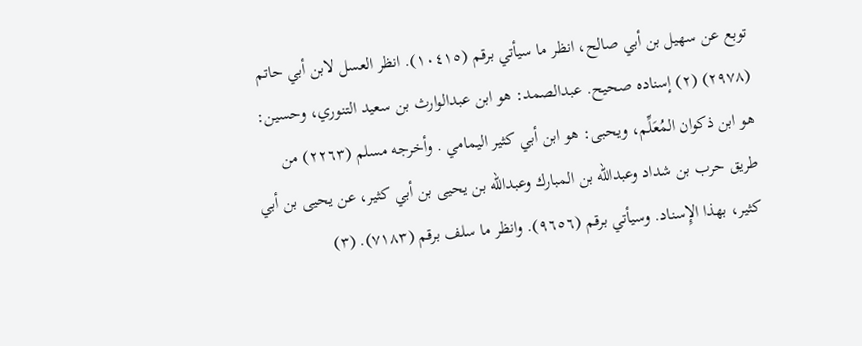توبع عن سهيل بن أبي صالح، انظر ما سيأتي برقم (١٠٤١٥). انظر العسل لابن أبي حاتم (٢٩٧٨) (٢) إسناده صحيح. عبدالصمد: هو ابن عبدالوارث بن سعيد التنوري، وحسين: هو ابن ذكوان المُعَلِّم، ويحبى: هو ابن أبي كثير اليمامي . وأخرجه مسلم (٢٢٦٣) من طريق حرب بن شداد وعبدالله بن المبارك وعبدالله بن يحيى بن أبي كثير، عن يحيى بن أبي كثير، بهذا الإِسناد. وسيأتي برقم (٩٦٥٦). وانظر ما سلف برقم (٧١٨٣). (٣)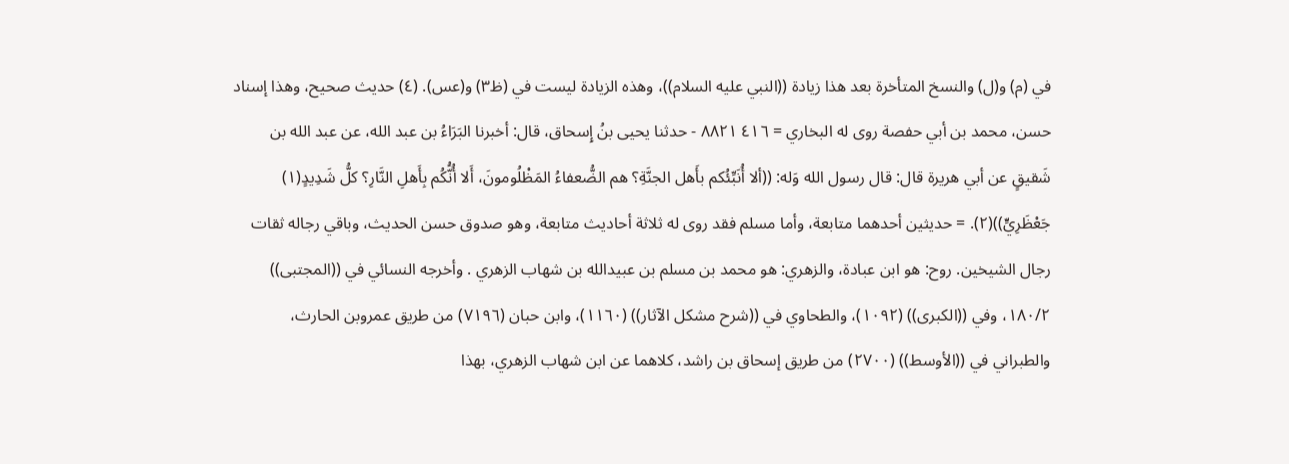في (م) و(ل) والنسخ المتأخرة بعد هذا زيادة ((النبي عليه السلام))، وهذه الزيادة ليست في (ظ٣) و(عس). (٤) حديث صحيح، وهذا إسناد حسن، محمد بن أبي حفصة روى له البخاري = ٤١٦ ٨٨٢١ - حدثنا يحيى بنُ إِسحاق، قال: أخبرنا البَرَاءُ بن عبد الله، عن عبد الله بن شَقيقٍ عن أبي هريرة قال: قال رسول الله وَله: ((ألا أُنَبِّئُكم بأَهل الجنَّةِ؟ هم الضُّعفاءُ المَظْلُومونَ، أَلا أُنَُّكُم بِأَهلِ النَّارِ؟ كلُّ شَدِيدٍ(١) جَعْظَرِيٍّ))(٢). = حديثين أحدهما متابعة، وأما مسلم فقد روى له ثلاثة أحاديث متابعة، وهو صدوق حسن الحديث، وباقي رجاله ثقات رجال الشيخين. روح: هو ابن عبادة، والزهري: هو محمد بن مسلم بن عبيدالله بن شهاب الزهري . وأخرجه النسائي في ((المجتبى)) ١٨٠/٢، وفي ((الكبرى)) (١٠٩٢)، والطحاوي في ((شرح مشكل الآثار)) (١١٦٠)، وابن حبان (٧١٩٦) من طريق عمروبن الحارث، والطبراني في ((الأوسط)) (٢٧٠٠) من طريق إسحاق بن راشد، كلاهما عن ابن شهاب الزهري، بهذا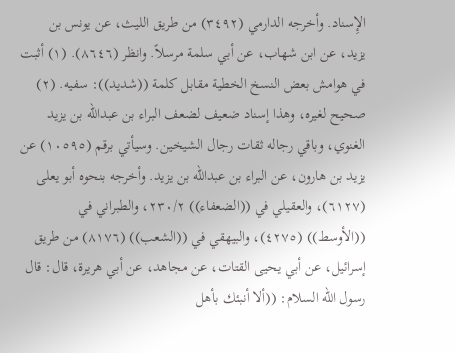الإِسناد. وأخرجه الدارمي (٣٤٩٢) من طريق الليث، عن يونس بن يزيد، عن ابن شهاب، عن أبي سلمة مرسلاً. وانظر (٨٦٤٦). (١) أثبت في هوامش بعض النسخ الخطية مقابل كلمة ((شديد)): سفيه. (٢) صحيح لغيره، وهذا إسناد ضعيف لضعف البراء بن عبدالله بن يزيد الغنوي، وباقي رجاله ثقات رجال الشيخين. وسيأتي برقم (١٠٥٩٥) عن يزيد بن هارون، عن البراء بن عبدالله بن يزيد. وأخرجه بنحوه أبو يعلى (٦١٢٧)، والعقيلي في ((الضعفاء)) ٢٣٠/٢، والطبراني في ((الأوسط)) (٤٢٧٥)، والبيهقي في ((الشعب)) (٨١٧٦) من طريق إسرائيل، عن أبي يحيى القتات، عن مجاهد، عن أبي هريرة، قال: قال رسول الله السلام: ((ألا أنبئك بأهل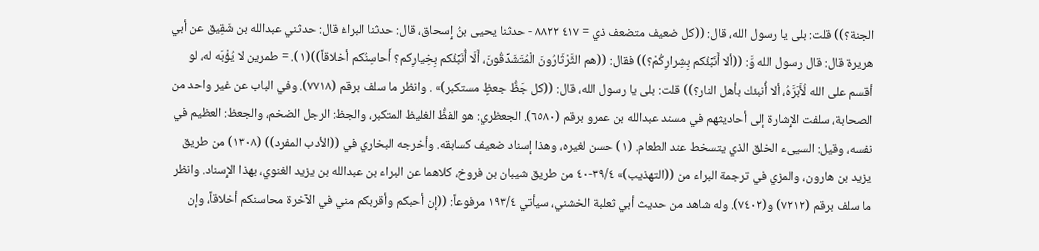الجنة؟)) قلت: بلى يا رسول الله، قال: ((كل ضعيف متضعف ذي = ٤١٧ ٨٨٢٢ - حدثنا يحيى بنُ إِسحاق، قال: حدثنا البراءُ قال: حدثني عبدالله بن شَقِيق عن أبي هريرة قال: قال رسول الله وَّ: ((ألا أَنَبِّئُكم بِشِرارِكُمْ؟)) فقال: ((هم الثَّرْثَارُونَ الْمُتَشَدِّقُونَ، أَلَا أُنَبِّئُكم بِخِيارِكم؟ أَحاسِنُكم أخلاقاً))(١). = طمرين لا يُؤْبَه له، لو أقسم على الله لُأَبَرَّهُ، ألا أُنبئك بأهل النار؟)) قلت: بلى يا رسول الله، قال: ((کل جَظُّ جعظٍ مستكبر)» . وانظر ما سلف برقم (٧٧١٨). وفي الباب عن غير واحد من الصحابة، سلفت الإِشارة إلى أحاديثهم في مسند عبدالله بن عمرو برقم (٦٥٨٠). الجعظري: هو الفظُّ الغليظ المتكبر، والجظ: الرجل الضخم، والجعظ: العظيم في نفسه، وقيل: السيىء الخلق الذي يتسخط عند الطعام. (١) حسن لغيره، وهذا إسناد ضعيف كسابقه. وأخرجه البخاري في ((الأدب المفرد)) (١٣٠٨) من طريق يزيد بن هارون، والمزي في ترجمة البراء من ((التهذيب)» ٣٩/٤-٤٠ من طريق شيبان بن فروخ، كلاهما عن البراء بن عبدالله بن يزيد الغنوي، بهذا الإِسناد. وانظر ما سلف برقم (٧٢١٢) و(٧٤٠٢). وله شاهد من حديث أبي ثعلبة الخشني، سيأتي ١٩٣/٤ مرفوعاً: ((إن أحبكم وأقربكم مني في الآخرة محاسنكم أخلاقاً، وإن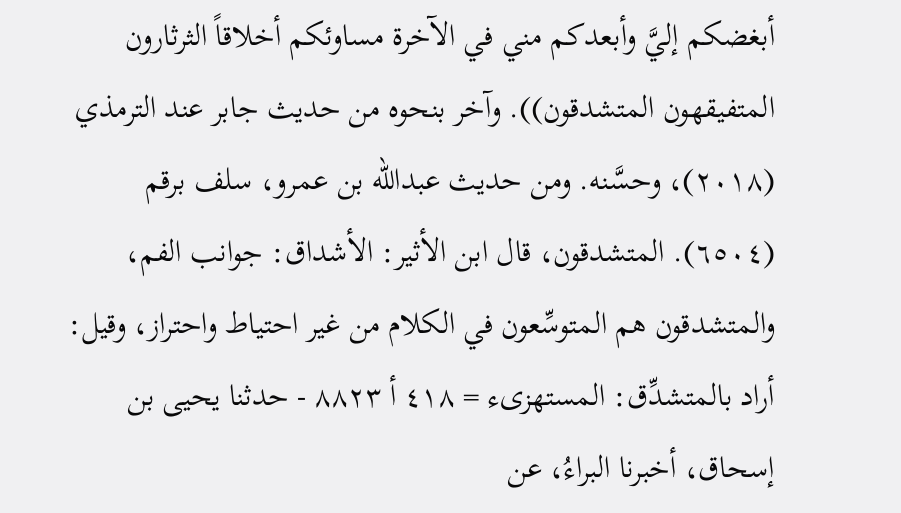أبغضكم إليَّ وأبعدكم مني في الآخرة مساوئكم أخلاقاً الثرثارون المتفيقهون المتشدقون)). وآخر بنحوه من حديث جابر عند الترمذي (٢٠١٨)، وحسَّنه. ومن حديث عبدالله بن عمرو، سلف برقم (٦٥٠٤). المتشدقون، قال ابن الأثير: الأشداق: جوانب الفم، والمتشدقون هم المتوسِّعون في الكلام من غير احتياط واحتراز، وقيل: أراد بالمتشدِّق: المستهزىء = ٤١٨ أ ٨٨٢٣ - حدثنا يحيى بن إسحاق، أخبرنا البراءُ، عن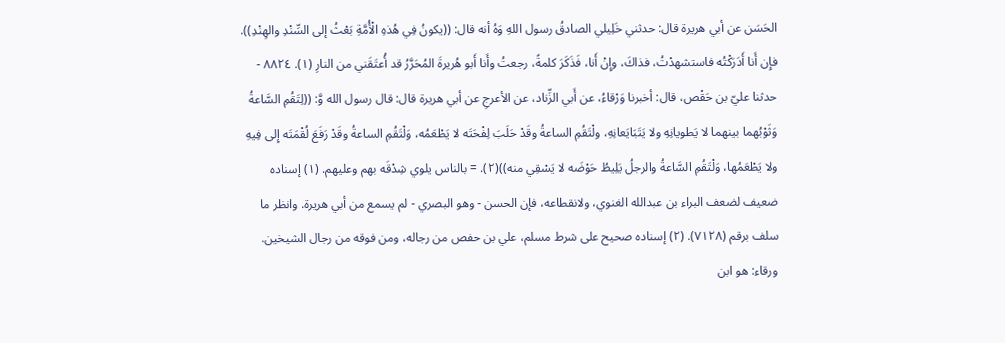الحَسَن عن أبي هريرة قال: حدثني خَلِيلي الصادقُ رسول اللهِ وَهُ أنه قال: ((يكونُ فِي هُذهِ الْأُمَّةِ بَعْثُ إلى السِّنْدِ والهِنْدِ)). فإِن أَنا أَدَرَكْتُه فاستشهدْتُ، فذاكَ، وإِنْ أَنا، فَذَكَرَ كلمةً، رجعتُ وأَنا أَبو هُريرةَ المُحَرَّرُ قد أُعتَقَني من النارِ (١). ٨٨٢٤ - حدثنا عليّ بن حَقْص، قال: أخبرنا وَرْقاءُ، عن أَبي الزِّناد، عن الأعرجِ عن أبي هريرة قال: قال رسول الله وَّ: ((لِتَقُمِ السَّاعةُ وَثَوْبُهما بينهما لا يَطويانِهِ ولا يَتَبَايَعانِهِ، ولْتَقُمِ الساعةُ وقَدْ حَلَبَ لِفْحَتَه لا يَطْعَمُه، وَلْتَقُمِ الساعةُ وقَدْ رَفَعَ لُقْمَتَه إِلى فِيهِ ولا يَطْعَمُها، وَلْتَقُمِ السَّاعةُ والرجلُ يَلِيطُ حَوْضَه لا يَسْقِي منه))(٢). = بالناس يلوي شِدْقَه بهم وعليهم. (١) إسناده ضعيف لضعف البراء بن عبدالله الغنوي، ولانقطاعه، فإن الحسن - وهو البصري - لم يسمع من أبي هريرة. وانظر ما سلف برقم (٧١٢٨). (٢) إسناده صحيح على شرط مسلم، علي بن حفص من رجاله، ومن فوقه من رجال الشيخين. ورقاء: هو ابن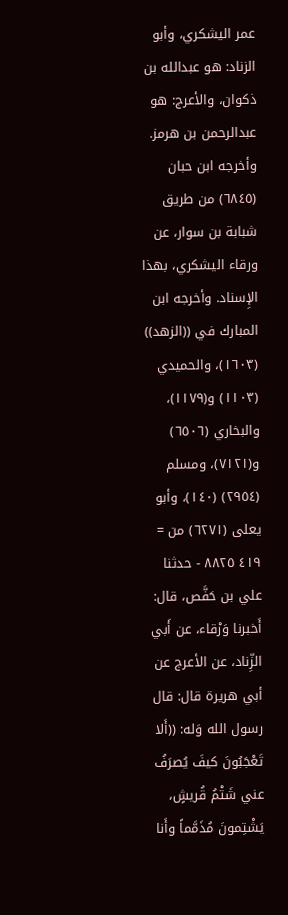عمر اليشكري، وأبو الزناد: هو عبدالله بن ذكوان، والأعرج: هو عبدالرحمن بن هرمز. وأخرجه ابن حبان (٦٨٤٥) من طريق شبابة بن سوار، عن ورقاء اليشكري، بهذا الإِسناد. وأخرجه ابن المبارك في ((الزهد)) (١٦٠٣)، والحميدي (١١٠٣) و(١١٧٩)، والبخاري (٦٥٠٦) و(٧١٢١)، ومسلم (٢٩٥٤) (١٤٠)، وأبو يعلى (٦٢٧١) من = ٤١٩ ٨٨٢٥ - حدثنا علي بن حَفَّص، قال: أَخبرنا وَرْقاء، عن أَبي الزِّناد، عن الأعرج عن أبي هريرة قال: قال رسول الله وَله: ((أَلا تَعْجَبُونَ كيفَ يُصرَفُ عني شَتْمُ قُريشٍ، يَشْتِمونَ مُذَمَّماً وأَنا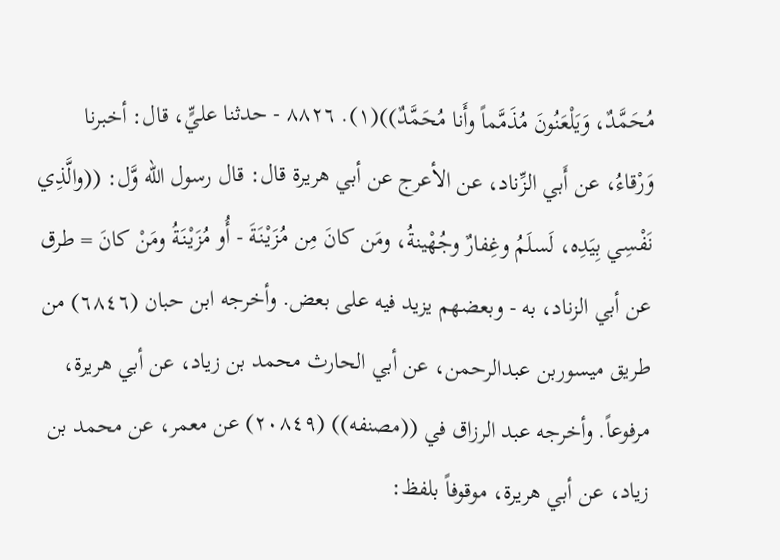مُحَمَّدٌ، وَيَلْعَنُونَ مُذَمَّماً وأَنا مُحَمَّدٌ))(١). ٨٨٢٦ - حدثنا عليٍّ، قال: أخبرنا وَرْقاءُ، عن أَبي الزِّناد، عن الأعرج عن أبي هريرة قال: قال رسول الله وَّل: ((والَّذِي نَفْسِي بِيَدِه، لَسلَمُ وغِفارٌ وجُهْينةُ، ومَن كانَ مِن مُزَيْنَةَ - أُو مُزَيْنَةُ ومَنْ كانَ = طرق عن أبي الزناد، به - وبعضهم يزيد فيه على بعض. وأخرجه ابن حبان (٦٨٤٦) من طريق ميسوربن عبدالرحمن، عن أبي الحارث محمد بن زياد، عن أبي هريرة، مرفوعاً. وأخرجه عبد الرزاق في ((مصنفه)) (٢٠٨٤٩) عن معمر، عن محمد بن زياد، عن أبي هريرة، موقوفاً بلفظ: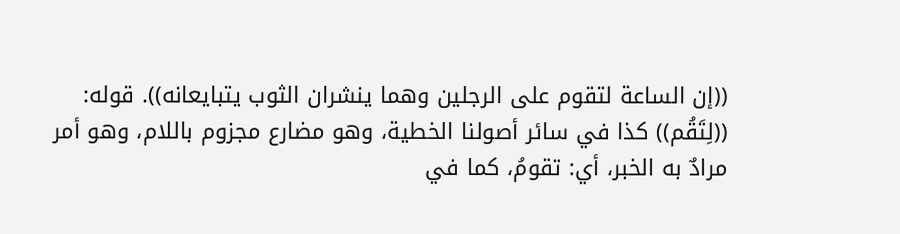((إن الساعة لتقوم على الرجلين وهما ينشران الثوب یتبایعانه)). قوله: ((لِتَقُم)) كذا في سائر أصولنا الخطية، وهو مضارع مجزوم باللام، وهو أمر مرادٌ به الخبر، أي: تقومُ، كما في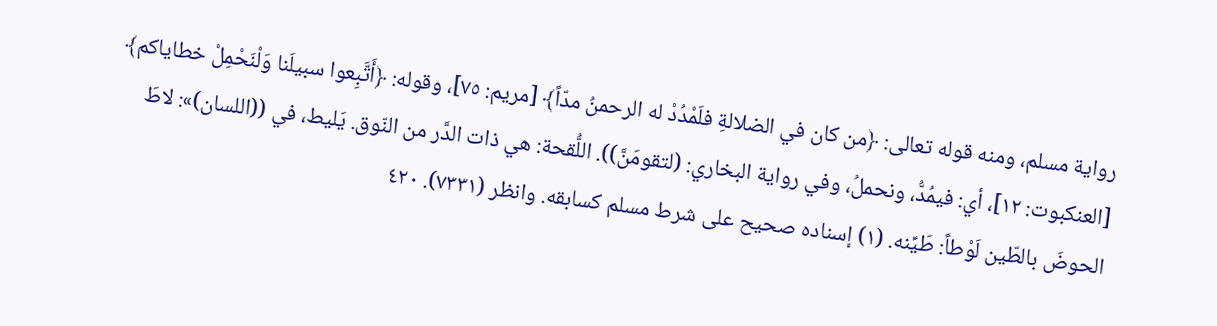رواية مسلم، ومنه قوله تعالى: ﴿من كان في الضلالةِ فلَمْدُدْ له الرحمنُ مدّاً﴾ [مريم: ٧٥]، وقوله: ﴿أَتَّبِعوا سبيلَنا وَلْنَحْمِلْ خطاياكم﴾ [العنكبوت: ١٢]، أي: فيمُدُّ، ونحملُ، وفي رواية البخاري: (لتقومَنَّ)). اللُّقحة: هي ذات الدَّر من النّوق. يَليط، في ((اللسان)»: لاطَ الحوضَ بالطّين لَوْطاً: طَيِّنه. (١) إسناده صحيح على شرط مسلم كسابقه. وانظر (٧٣٣١). ٤٢٠